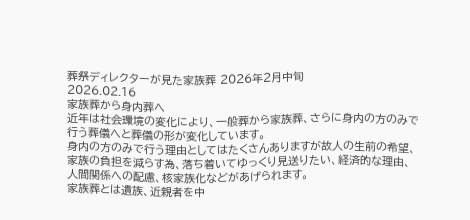葬祭ディレクターが見た家族葬 2026年2月中旬
2026.02.16
家族葬から身内葬へ
近年は社会環境の変化により、一般葬から家族葬、さらに身内の方のみで行う葬儀へと葬儀の形が変化しています。
身内の方のみで行う理由としてはたくさんありますが故人の生前の希望、家族の負担を減らす為、落ち着いてゆっくり見送りたい、経済的な理由、人間関係への配慮、核家族化などがあげられます。
家族葬とは遺族、近親者を中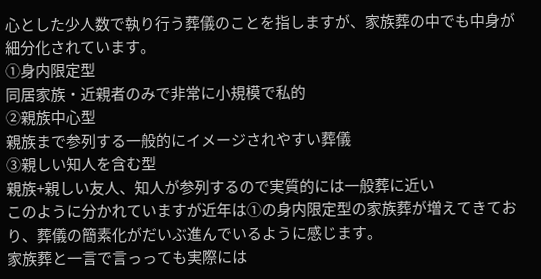心とした少人数で執り行う葬儀のことを指しますが、家族葬の中でも中身が細分化されています。
①身内限定型
同居家族・近親者のみで非常に小規模で私的
②親族中心型
親族まで参列する一般的にイメージされやすい葬儀
③親しい知人を含む型
親族+親しい友人、知人が参列するので実質的には一般葬に近い
このように分かれていますが近年は①の身内限定型の家族葬が増えてきており、葬儀の簡素化がだいぶ進んでいるように感じます。
家族葬と一言で言っっても実際には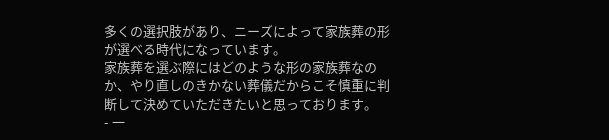多くの選択肢があり、ニーズによって家族葬の形が選べる時代になっています。
家族葬を選ぶ際にはどのような形の家族葬なのか、やり直しのきかない葬儀だからこそ慎重に判断して決めていただきたいと思っております。
- 一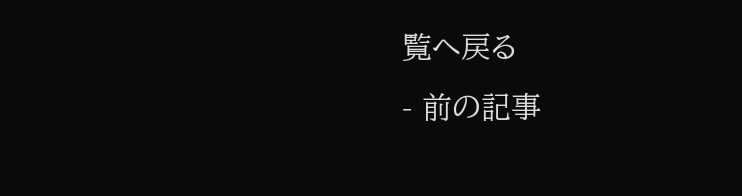覧へ戻る
- 前の記事